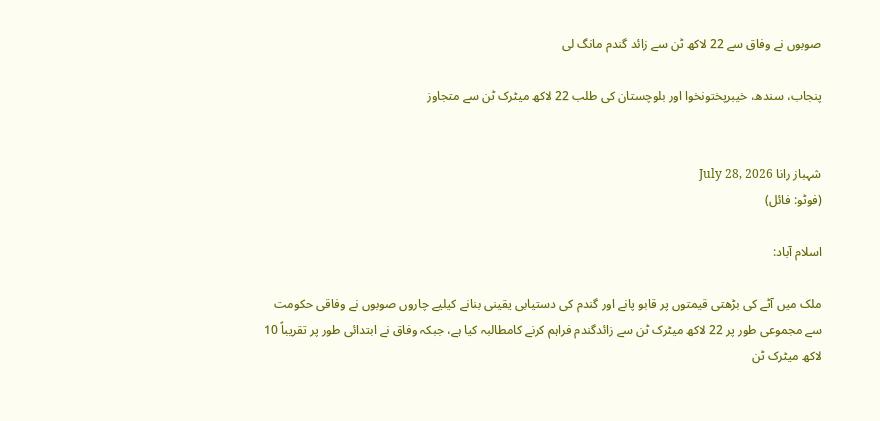صوبوں نے وفاق سے 22 لاکھ ٹن سے زائد گندم مانگ لی

پنجاب، سندھ، خیبرپختونخوا اور بلوچستان کی طلب 22 لاکھ میٹرک ٹن سے متجاوز


شہباز رانا July 28, 2026
(فوٹو: فائل)

اسلام آباد:

ملک میں آٹے کی بڑھتی قیمتوں پر قابو پانے اور گندم کی دستیابی یقینی بنانے کیلیے چاروں صوبوں نے وفاقی حکومت سے مجموعی طور پر 22 لاکھ میٹرک ٹن سے زائدگندم فراہم کرنے کامطالبہ کیا ہے، جبکہ وفاق نے ابتدائی طور پر تقریباً 10 لاکھ میٹرک ٹن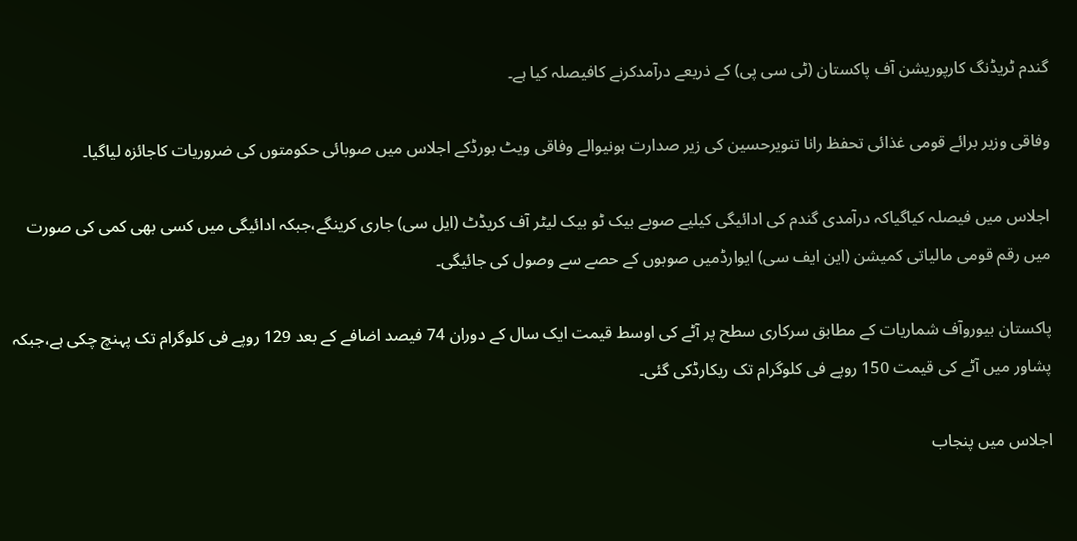گندم ٹریڈنگ کارپوریشن آف پاکستان (ٹی سی پی) کے ذریعے درآمدکرنے کافیصلہ کیا ہے۔

وفاقی وزیر برائے قومی غذائی تحفظ رانا تنویرحسین کی زیر صدارت ہونیوالے وفاقی ویٹ بورڈکے اجلاس میں صوبائی حکومتوں کی ضروریات کاجائزہ لیاگیا۔

اجلاس میں فیصلہ کیاگیاکہ درآمدی گندم کی ادائیگی کیلیے صوبے بیک ٹو بیک لیٹر آف کریڈٹ (ایل سی) جاری کرینگے،جبکہ ادائیگی میں کسی بھی کمی کی صورت میں رقم قومی مالیاتی کمیشن (این ایف سی) ایوارڈمیں صوبوں کے حصے سے وصول کی جائیگی۔

پاکستان بیوروآف شماریات کے مطابق سرکاری سطح پر آٹے کی اوسط قیمت ایک سال کے دوران 74 فیصد اضافے کے بعد 129 روپے فی کلوگرام تک پہنچ چکی ہے،جبکہ پشاور میں آٹے کی قیمت 150 روپے فی کلوگرام تک ریکارڈکی گئی۔

اجلاس میں پنجاب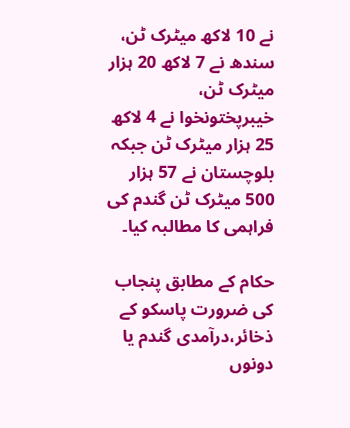نے 10 لاکھ میٹرک ٹن، سندھ نے 7 لاکھ 20 ہزار میٹرک ٹن، خیبرپختونخوا نے 4 لاکھ 25 ہزار میٹرک ٹن جبکہ بلوچستان نے 57 ہزار 500 میٹرک ٹن گندم کی فراہمی کا مطالبہ کیا۔

حکام کے مطابق پنجاب کی ضرورت پاسکو کے ذخائر،درآمدی گندم یا دونوں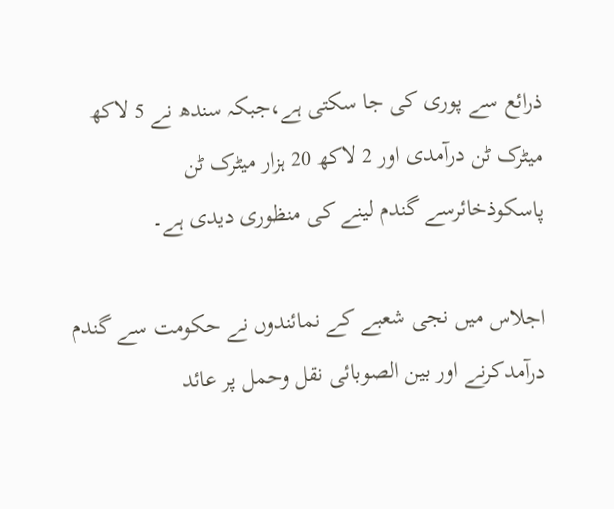ذرائع سے پوری کی جا سکتی ہے،جبکہ سندھ نے 5 لاکھ میٹرک ٹن درآمدی اور 2 لاکھ 20 ہزار میٹرک ٹن پاسکوذخائرسے گندم لینے کی منظوری دیدی ہے۔

اجلاس میں نجی شعبے کے نمائندوں نے حکومت سے گندم درآمدکرنے اور بین الصوبائی نقل وحمل پر عائد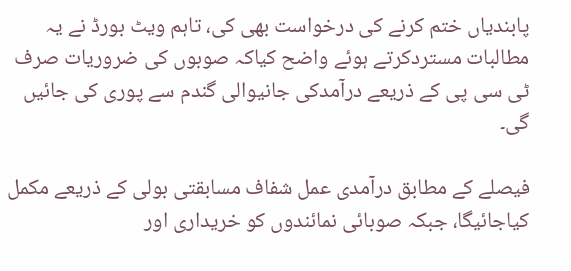پابندیاں ختم کرنے کی درخواست بھی کی، تاہم ویٹ بورڈ نے یہ مطالبات مستردکرتے ہوئے واضح کیاکہ صوبوں کی ضروریات صرف ٹی سی پی کے ذریعے درآمدکی جانیوالی گندم سے پوری کی جائیں گی۔

فیصلے کے مطابق درآمدی عمل شفاف مسابقتی بولی کے ذریعے مکمل کیاجائیگا، جبکہ صوبائی نمائندوں کو خریداری اور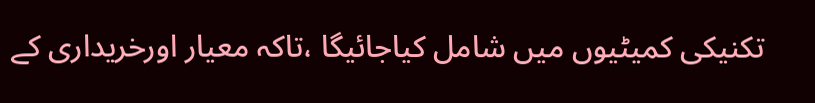تکنیکی کمیٹیوں میں شامل کیاجائیگا ،تاکہ معیار اورخریداری کے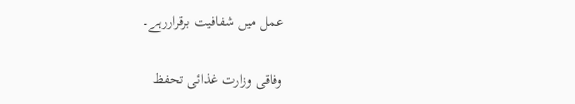عمل میں شفافیت برقراررہے۔

وفاقی وزارت غذائی تحفظ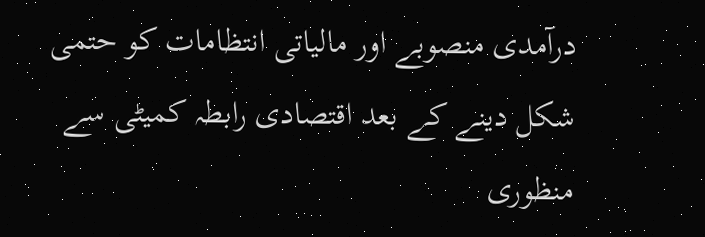درآمدی منصوبے اور مالیاتی انتظامات کو حتمی شکل دینے کے بعد اقتصادی رابطہ کمیٹی سے منظوری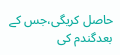حاصل کریگی،جس کے بعدگندم کی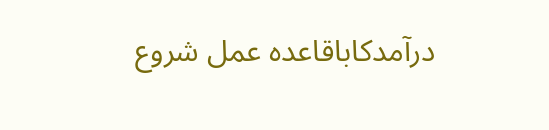درآمدکاباقاعدہ عمل شروع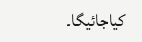کیاجائیگا۔